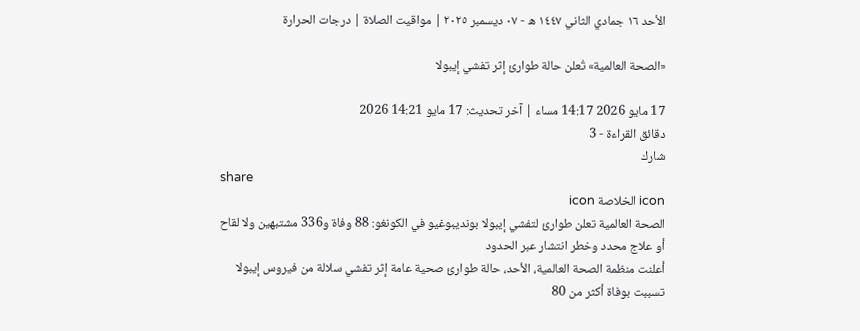الأحد ١٦ جمادي الثاني ١٤٤٧ ه - ٠٧ ديسمبر ٢٠٢٥ | مواقيت الصلاة | درجات الحرارة

«الصحة العالمية» تُعلن حالة طوارئ إثر تفشي إيبولا

17 مايو 2026 14:17 مساء | آخر تحديث: 17 مايو 14:21 2026
دقائق القراءة - 3
شارك
share
icon الخلاصة icon
الصحة العالمية تعلن طوارئ لتفشي إيبولا بونديبوغيو في الكونغو: 88 وفاة و336 مشتبهين ولا لقاح أو علاج محدد وخطر انتشار عبر الحدود
أعلنت منظمة الصحة العالمية، الأحد، حالة طوارئ صحية عامة إثر تفشي سلالة من فيروس إيبولا تسببت بوفاة أكثر من 80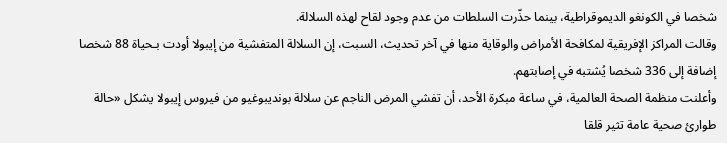شخصا في الكونغو الديموقراطية، بينما حذّرت السلطات من عدم وجود لقاح لهذه السلالة.
وقالت المراكز الإفريقية لمكافحة الأمراض والوقاية منها في آخر تحديث، السبت، إن السلالة المتفشية من إيبولا أودت بـحياة 88 شخصا إضافة إلى 336 شخصا يُشتبه في إصابتهم.
وأعلنت منظمة الصحة العالمية، في ساعة مبكرة الأحد، أن تفشي المرض الناجم عن سلالة بونديبوغيو من فيروس إيبولا يشكل «حالة طوارئ صحية عامة تثير قلقا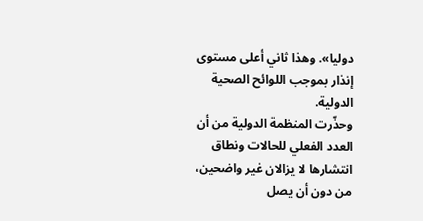دوليا». وهذا ثاني أعلى مستوى إنذار بموجب اللوائح الصحية الدولية.
وحذّرت المنظمة الدولية من أن العدد الفعلي للحالات ونطاق انتشارها لا يزالان غير واضحين، من دون أن يصل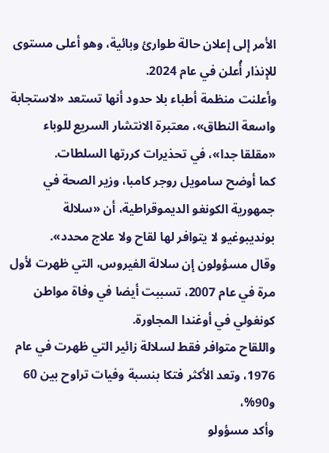الأمر إلى إعلان حالة طوارئ وبائية، وهو أعلى مستوى للإنذار أُعلن في عام 2024.
وأعلنت منظمة أطباء بلا حدود أنها تستعد «لاستجابة واسعة النطاق»، معتبرة الانتشار السريع للوباء «مقلقا جدا»، في تحذيرات كررتها السلطات.
كما أوضح سامويل روجر كامبا، وزير الصحة في جمهورية الكونغو الديموقراطية، أن «سلالة بونديبوغيو لا يتوافر لها لقاح ولا علاج محدد».
وقال مسؤولون إن سلالة الفيروس، التي ظهرت لأول مرة في عام 2007، تسببت أيضا في وفاة مواطن كونغولي في أوغندا المجاورة.
واللقاح متوافر فقط لسلالة زائير التي ظهرت في عام 1976، وتعد الأكثر فتكا بنسبة وفيات تراوح بين 60 و90%،
وأكد مسؤولو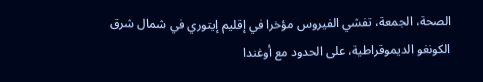الصحة، الجمعة، تفشي الفيروس مؤخرا في إقليم إيتوري في شمال شرق الكونغو الديموقراطية، على الحدود مع أوغندا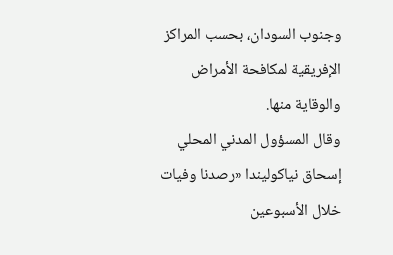وجنوب السودان، بحسب المراكز الإفريقية لمكافحة الأمراض والوقاية منها.
وقال المسؤول المدني المحلي إسحاق نياكوليندا «رصدنا وفيات خلال الأسبوعين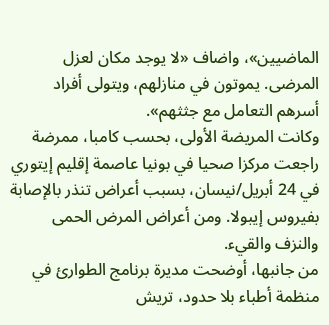الماضيين»، واضاف «لا يوجد مكان لعزل المرضى. يموتون في منازلهم، ويتولى أفراد أسرهم التعامل مع جثثهم».
وكانت المريضة الأولى، بحسب كامبا، ممرضة راجعت مركزا صحيا في بونيا عاصمة إقليم إيتوري في 24 أبريل/نيسان، بسبب أعراض تنذر بالإصابة بفيروس إيبولا. ومن أعراض المرض الحمى والنزف والقيء.
من جانبها، أوضحت مديرة برنامج الطوارئ في منظمة أطباء بلا حدود، تريش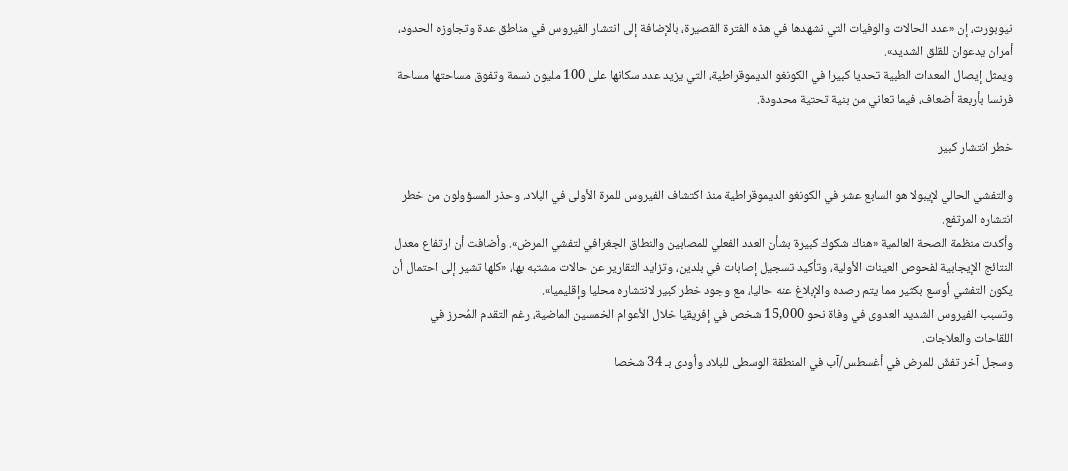نيوبورت، إن «عدد الحالات والوفيات التي نشهدها في هذه الفترة القصيرة، بالإضافة إلى انتشار الفيروس في مناطق عدة وتجاوزه الحدود، أمران يدعوان للقلق الشديد».
ويمثل إيصال المعدات الطبية تحديا كبيرا في الكونغو الديموقراطية، التي يزيد عدد سكانها على 100 مليون نسمة وتفوق مساحتها مساحة فرنسا بأربعة أضعاف، فيما تعاني من بنية تحتية محدودة.

خطر انتشار كبير

والتفشي الحالي لإيبولا هو السابع عشر في الكونغو الديموقراطية منذ اكتشاف الفيروس للمرة الأولى في البلاد. وحذر المسؤولون من خطر انتشاره المرتفع.
وأكدت منظمة الصحة العالمية «هناك شكوك كبيرة بشأن العدد الفعلي للمصابين والنطاق الجغرافي لتفشي المرض». وأضافت أن ارتفاع معدل النتائج الإيجابية لفحوص العينات الأولية، وتأكيد تسجيل إصابات في بلدين، وتزايد التقارير عن حالات مشتبه بها، «كلها تشير إلى احتمال أن يكون التفشي أوسع بكثير مما يتم رصده والإبلاغ عنه حاليا، مع وجود خطر كبير لانتشاره محليا وإقليميا».
وتسبب الفيروس الشديد العدوى في وفاة نحو 15,000 شخص في إفريقيا خلال الأعوام الخمسين الماضية، رغم التقدم المُحرز في اللقاحات والعلاجات.
وسجل آخر تفشّ للمرض في أغسطس/آب في المنطقة الوسطى للبلاد وأودى بـ 34 شخصا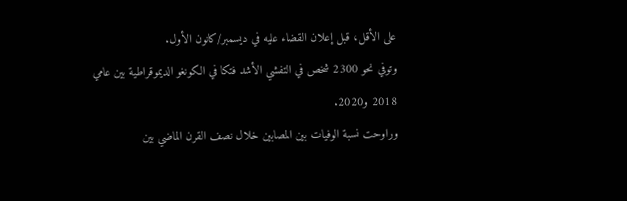على الأقل، قبل إعلان القضاء عليه في ديسمبر/كانون الأول.
وتوفي نحو 2300 شخص في التفشي الأشد فتكا في الكونغو الديموقراطية بين عامي 2018 و2020.
وراوحت نسبة الوفيات بين المصابين خلال نصف القرن الماضي بين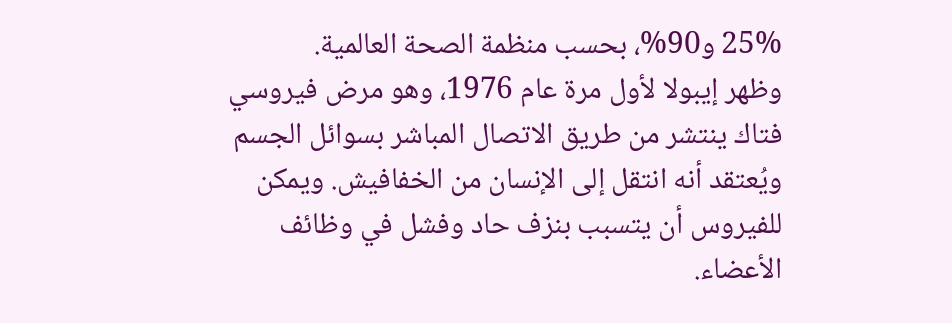25% و90%، بحسب منظمة الصحة العالمية.
وظهر إيبولا لأول مرة عام 1976، وهو مرض فيروسي فتاك ينتشر من طريق الاتصال المباشر بسوائل الجسم ويُعتقد أنه انتقل إلى الإنسان من الخفافيش. ويمكن للفيروس أن يتسبب بنزف حاد وفشل في وظائف الأعضاء.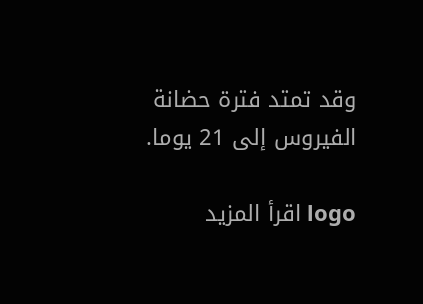وقد تمتد فترة حضانة الفيروس إلى 21 يوما.

logo اقرأ المزيد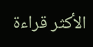الأكثر قراءة